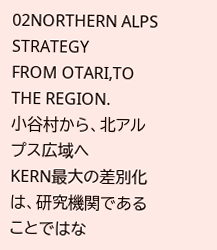02NORTHERN ALPS STRATEGY
FROM OTARI,TO THE REGION.
小谷村から、北アルプス広域へ
KERN最大の差別化は、研究機関であることではな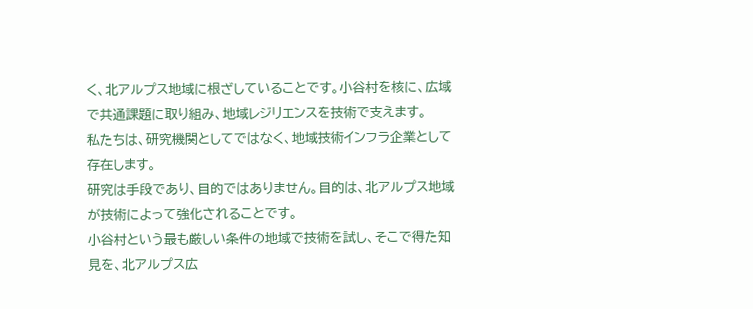く、北アルプス地域に根ざしていることです。小谷村を核に、広域で共通課題に取り組み、地域レジリエンスを技術で支えます。
私たちは、研究機関としてではなく、地域技術インフラ企業として存在します。
研究は手段であり、目的ではありません。目的は、北アルプス地域が技術によって強化されることです。
小谷村という最も厳しい条件の地域で技術を試し、そこで得た知見を、北アルプス広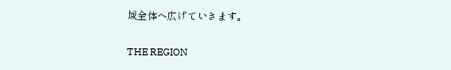域全体へ広げていきます。

THE REGION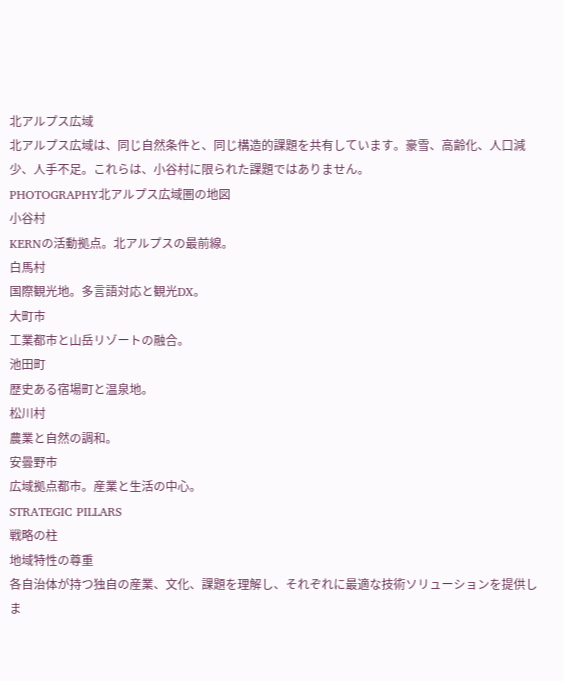北アルプス広域
北アルプス広域は、同じ自然条件と、同じ構造的課題を共有しています。豪雪、高齢化、人口減少、人手不足。これらは、小谷村に限られた課題ではありません。
PHOTOGRAPHY北アルプス広域圏の地図
小谷村
KERNの活動拠点。北アルプスの最前線。
白馬村
国際観光地。多言語対応と観光DX。
大町市
工業都市と山岳リゾートの融合。
池田町
歴史ある宿場町と温泉地。
松川村
農業と自然の調和。
安曇野市
広域拠点都市。産業と生活の中心。
STRATEGIC PILLARS
戦略の柱
地域特性の尊重
各自治体が持つ独自の産業、文化、課題を理解し、それぞれに最適な技術ソリューションを提供しま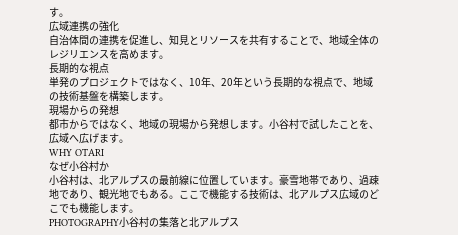す。
広域連携の強化
自治体間の連携を促進し、知見とリソースを共有することで、地域全体のレジリエンスを高めます。
長期的な視点
単発のプロジェクトではなく、10年、20年という長期的な視点で、地域の技術基盤を構築します。
現場からの発想
都市からではなく、地域の現場から発想します。小谷村で試したことを、広域へ広げます。
WHY OTARI
なぜ小谷村か
小谷村は、北アルプスの最前線に位置しています。豪雪地帯であり、過疎地であり、観光地でもある。ここで機能する技術は、北アルプス広域のどこでも機能します。
PHOTOGRAPHY小谷村の集落と北アルプス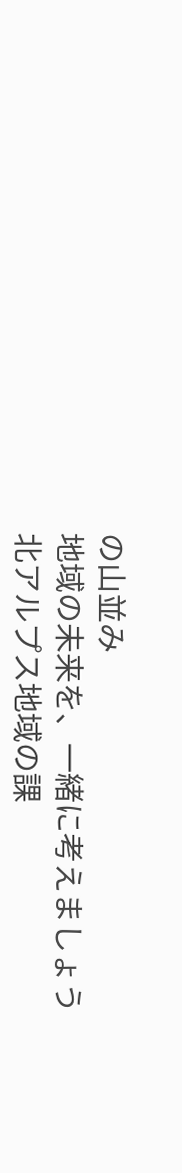の山並み
地域の未来を、一緒に考えましょう
北アルプス地域の課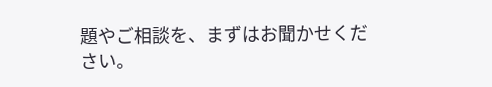題やご相談を、まずはお聞かせください。